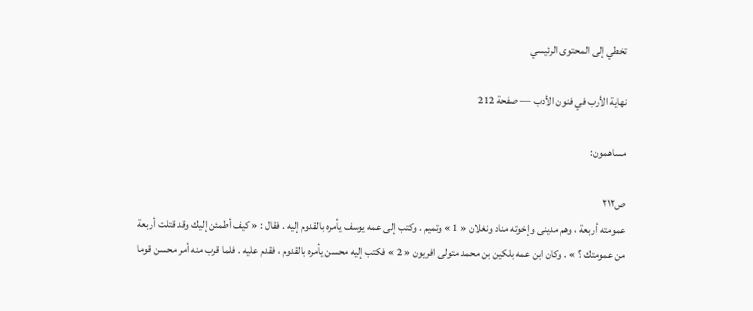تخطي إلى المحتوى الرئيسي

نهاية الأرب في فنون الأدب — صفحة 212

مساهمون:

ص٢١٢
عمومته أربعة ، وهم مدينى وإخوته مناد ونغلان « 1 » وتميم . وكتب إلى عمه يوسف يأمره بالقدوم إليه . فقال : « كيف أطمئن إليك وقد قتلت أربعة من عمومتك ؟ » . وكان ابن عمه بلكين بن محمد متولى افريون « 2 » فكتب إليه محسن يأمره بالقدوم ، فقدم عليه . فلما قرب منه أمر محسن قوما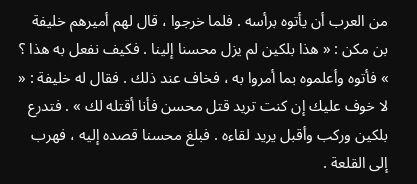من العرب أن يأتوه برأسه . فلما خرجوا ، قال لهم أميرهم خليفة بن مكن : « هذا بلكين لم يزل محسنا إلينا . فكيف نفعل به هذا ؟ » فأتوه وأعلموه بما أمروا به ، فخاف عند ذلك . فقال له خليفة : « لا خوف عليك إن كنت تريد قتل محسن فأنا أقتله لك » . فتدرع بلكين وركب وأقبل يريد لقاءه . فبلغ محسنا قصده إليه ، فهرب إلى القلعة .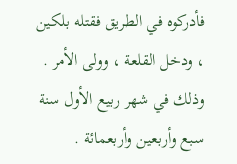فأدركوه في الطريق فقتله بلكين ، ودخل القلعة ، وولى الأمر . وذلك في شهر ربيع الأول سنة سبع وأربعين وأربعمائة .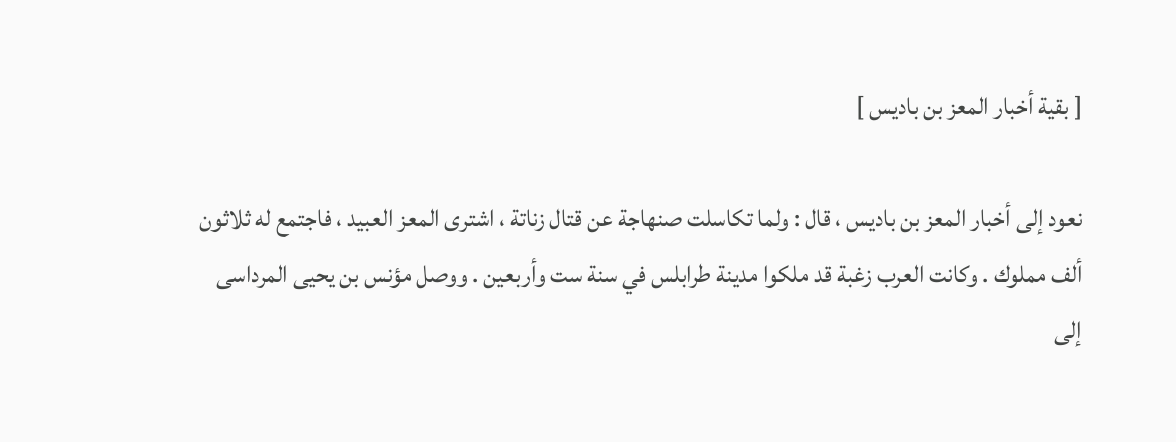[ بقية أخبار المعز بن باديس ]

نعود إلى أخبار المعز بن باديس ، قال : ولما تكاسلت صنهاجة عن قتال زناتة ، اشترى المعز العبيد ، فاجتمع له ثلاثون ألف مملوك . وكانت العرب زغبة قد ملكوا مدينة طرابلس في سنة ست وأربعين . ووصل مؤنس بن يحيى المرداسى إلى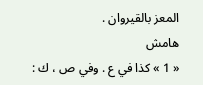المعز بالقيروان .
هامش
« 1 » كذا في ع . وفي ص ، ك :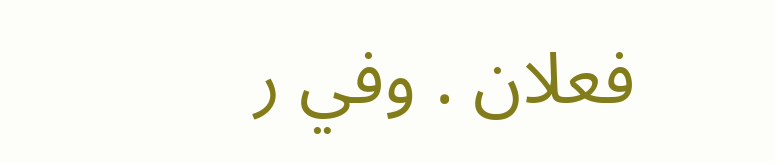فعلان . وفي ر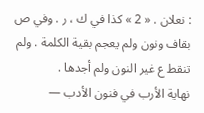: نعلان . « 2 » كذا في ك ، ر . وفي ص بقاف ونون ولم يعجم بقية الكلمة . ولم تنقط ع غير النون ولم أجدها .
نهاية الأرب في فنون الأدب —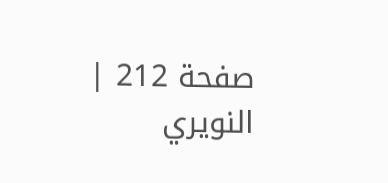صفحة 212 | النويري